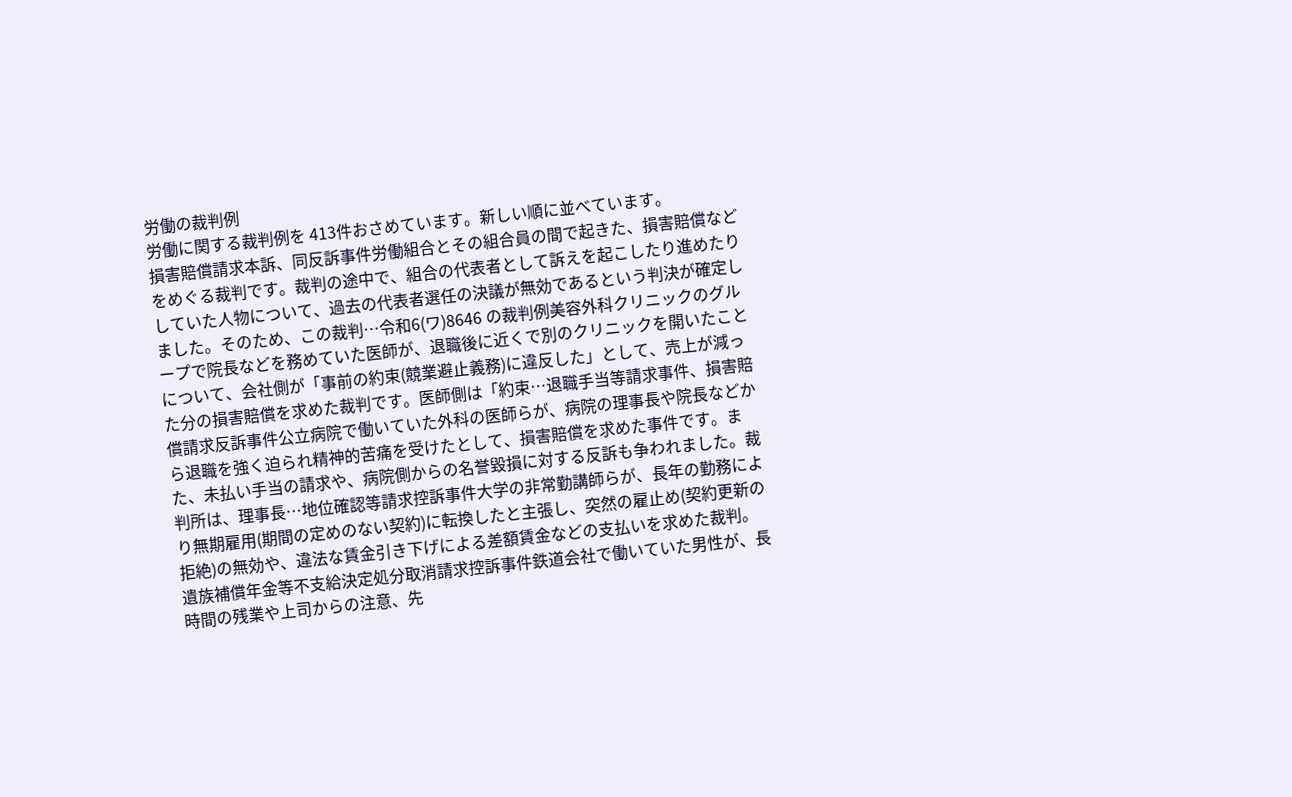労働の裁判例
労働に関する裁判例を 413件おさめています。新しい順に並べています。
損害賠償請求本訴、同反訴事件労働組合とその組合員の間で起きた、損害賠償などをめぐる裁判です。裁判の途中で、組合の代表者として訴えを起こしたり進めたりしていた人物について、過去の代表者選任の決議が無効であるという判決が確定しました。そのため、この裁判…令和6(ワ)8646 の裁判例美容外科クリニックのグループで院長などを務めていた医師が、退職後に近くで別のクリニックを開いたことについて、会社側が「事前の約束(競業避止義務)に違反した」として、売上が減った分の損害賠償を求めた裁判です。医師側は「約束…退職手当等請求事件、損害賠償請求反訴事件公立病院で働いていた外科の医師らが、病院の理事長や院長などから退職を強く迫られ精神的苦痛を受けたとして、損害賠償を求めた事件です。また、未払い手当の請求や、病院側からの名誉毀損に対する反訴も争われました。裁判所は、理事長…地位確認等請求控訴事件大学の非常勤講師らが、長年の勤務により無期雇用(期間の定めのない契約)に転換したと主張し、突然の雇止め(契約更新の拒絶)の無効や、違法な賃金引き下げによる差額賃金などの支払いを求めた裁判。遺族補償年金等不支給決定処分取消請求控訴事件鉄道会社で働いていた男性が、長時間の残業や上司からの注意、先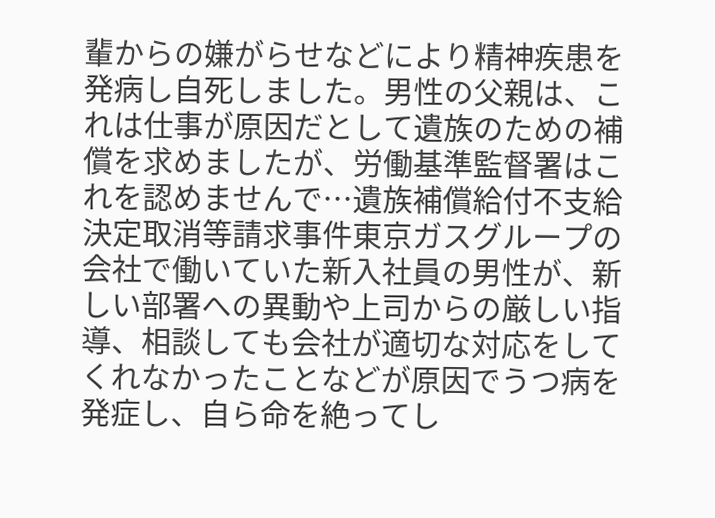輩からの嫌がらせなどにより精神疾患を発病し自死しました。男性の父親は、これは仕事が原因だとして遺族のための補償を求めましたが、労働基準監督署はこれを認めませんで…遺族補償給付不支給決定取消等請求事件東京ガスグループの会社で働いていた新入社員の男性が、新しい部署への異動や上司からの厳しい指導、相談しても会社が適切な対応をしてくれなかったことなどが原因でうつ病を発症し、自ら命を絶ってし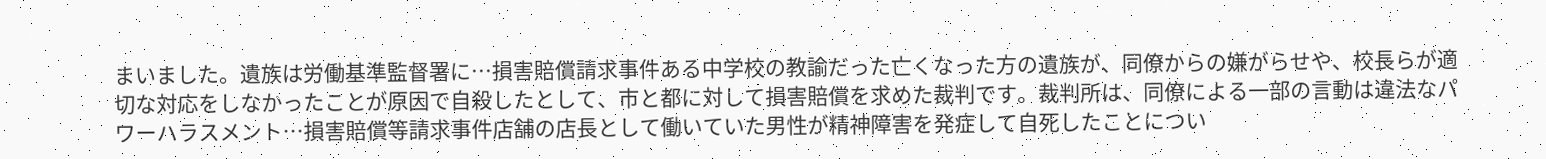まいました。遺族は労働基準監督署に…損害賠償請求事件ある中学校の教諭だった亡くなった方の遺族が、同僚からの嫌がらせや、校長らが適切な対応をしなかったことが原因で自殺したとして、市と都に対して損害賠償を求めた裁判です。裁判所は、同僚による一部の言動は違法なパワーハラスメント…損害賠償等請求事件店舗の店長として働いていた男性が精神障害を発症して自死したことについ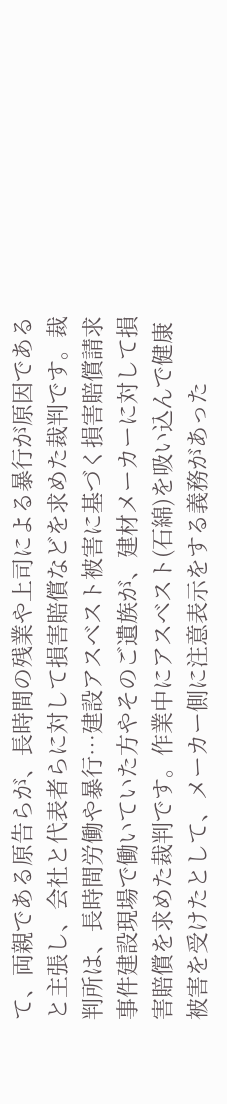て、両親である原告らが、長時間の残業や上司による暴行が原因であると主張し、会社と代表者らに対して損害賠償などを求めた裁判です。裁判所は、長時間労働や暴行…建設アスベスト被害に基づく損害賠償請求事件建設現場で働いていた方やそのご遺族が、建材メーカーに対して損害賠償を求めた裁判です。作業中にアスベスト(石綿)を吸い込んで健康被害を受けたとして、メーカー側に注意表示をする義務があった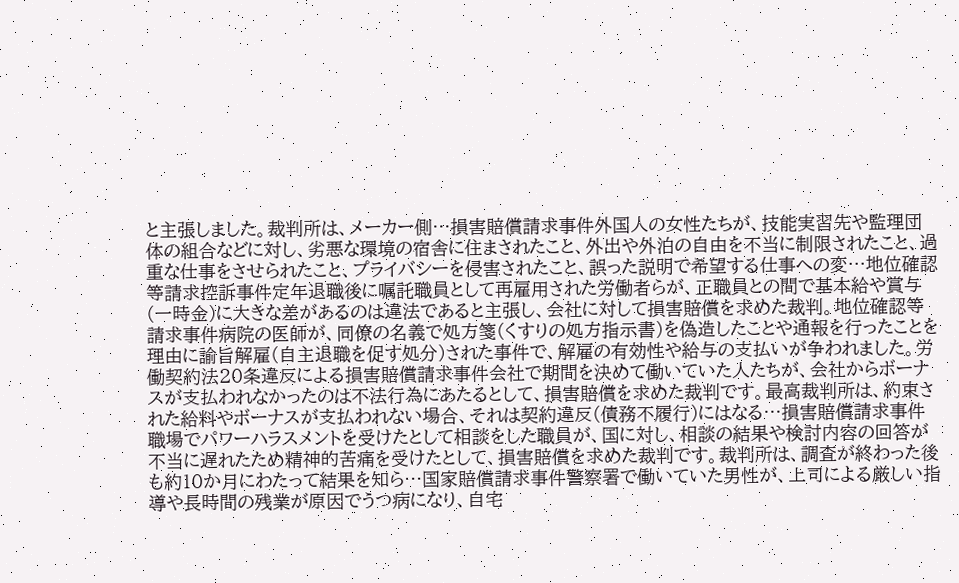と主張しました。裁判所は、メーカー側…損害賠償請求事件外国人の女性たちが、技能実習先や監理団体の組合などに対し、劣悪な環境の宿舎に住まされたこと、外出や外泊の自由を不当に制限されたこと、過重な仕事をさせられたこと、プライバシーを侵害されたこと、誤った説明で希望する仕事への変…地位確認等請求控訴事件定年退職後に嘱託職員として再雇用された労働者らが、正職員との間で基本給や賞与(一時金)に大きな差があるのは違法であると主張し、会社に対して損害賠償を求めた裁判。地位確認等請求事件病院の医師が、同僚の名義で処方箋(くすりの処方指示書)を偽造したことや通報を行ったことを理由に諭旨解雇(自主退職を促す処分)された事件で、解雇の有効性や給与の支払いが争われました。労働契約法20条違反による損害賠償請求事件会社で期間を決めて働いていた人たちが、会社からボーナスが支払われなかったのは不法行為にあたるとして、損害賠償を求めた裁判です。最高裁判所は、約束された給料やボーナスが支払われない場合、それは契約違反(債務不履行)にはなる…損害賠償請求事件職場でパワーハラスメントを受けたとして相談をした職員が、国に対し、相談の結果や検討内容の回答が不当に遅れたため精神的苦痛を受けたとして、損害賠償を求めた裁判です。裁判所は、調査が終わった後も約10か月にわたって結果を知ら…国家賠償請求事件警察署で働いていた男性が、上司による厳しい指導や長時間の残業が原因でうつ病になり、自宅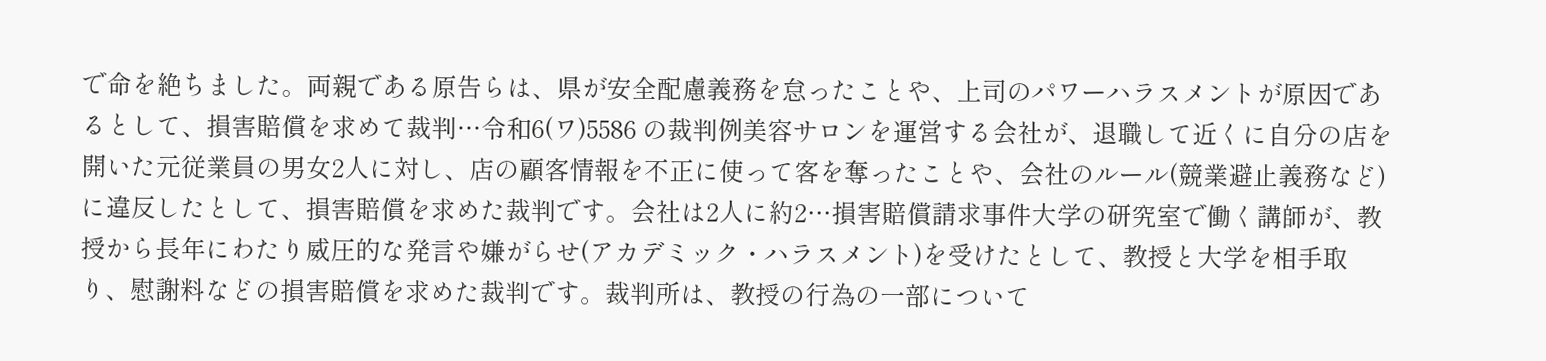で命を絶ちました。両親である原告らは、県が安全配慮義務を怠ったことや、上司のパワーハラスメントが原因であるとして、損害賠償を求めて裁判…令和6(ワ)5586 の裁判例美容サロンを運営する会社が、退職して近くに自分の店を開いた元従業員の男女2人に対し、店の顧客情報を不正に使って客を奪ったことや、会社のルール(競業避止義務など)に違反したとして、損害賠償を求めた裁判です。会社は2人に約2…損害賠償請求事件大学の研究室で働く講師が、教授から長年にわたり威圧的な発言や嫌がらせ(アカデミック・ハラスメント)を受けたとして、教授と大学を相手取り、慰謝料などの損害賠償を求めた裁判です。裁判所は、教授の行為の一部について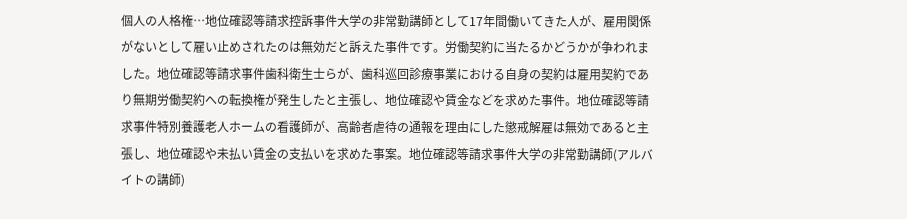個人の人格権…地位確認等請求控訴事件大学の非常勤講師として17年間働いてきた人が、雇用関係がないとして雇い止めされたのは無効だと訴えた事件です。労働契約に当たるかどうかが争われました。地位確認等請求事件歯科衛生士らが、歯科巡回診療事業における自身の契約は雇用契約であり無期労働契約への転換権が発生したと主張し、地位確認や賃金などを求めた事件。地位確認等請求事件特別養護老人ホームの看護師が、高齢者虐待の通報を理由にした懲戒解雇は無効であると主張し、地位確認や未払い賃金の支払いを求めた事案。地位確認等請求事件大学の非常勤講師(アルバイトの講師)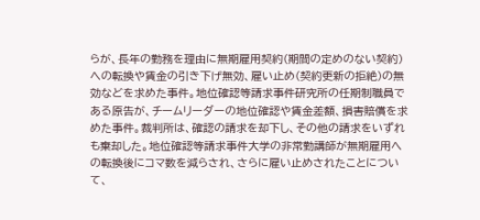らが、長年の勤務を理由に無期雇用契約(期間の定めのない契約)への転換や賃金の引き下げ無効、雇い止め(契約更新の拒絶)の無効などを求めた事件。地位確認等請求事件研究所の任期制職員である原告が、チームリーダーの地位確認や賃金差額、損害賠償を求めた事件。裁判所は、確認の請求を却下し、その他の請求をいずれも棄却した。地位確認等請求事件大学の非常勤講師が無期雇用への転換後にコマ数を減らされ、さらに雇い止めされたことについて、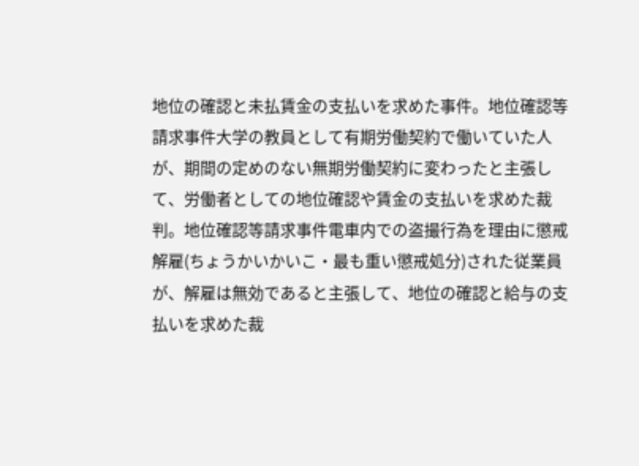地位の確認と未払賃金の支払いを求めた事件。地位確認等請求事件大学の教員として有期労働契約で働いていた人が、期間の定めのない無期労働契約に変わったと主張して、労働者としての地位確認や賃金の支払いを求めた裁判。地位確認等請求事件電車内での盗撮行為を理由に懲戒解雇(ちょうかいかいこ・最も重い懲戒処分)された従業員が、解雇は無効であると主張して、地位の確認と給与の支払いを求めた裁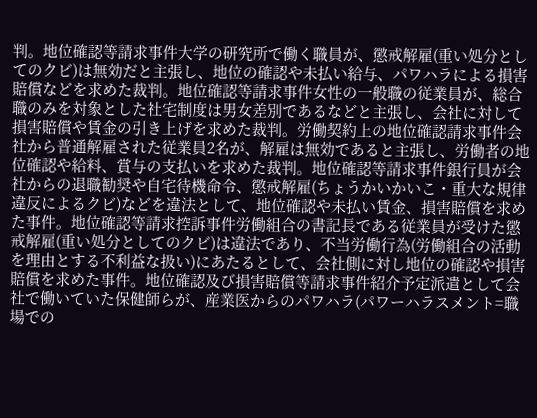判。地位確認等請求事件大学の研究所で働く職員が、懲戒解雇(重い処分としてのクビ)は無効だと主張し、地位の確認や未払い給与、パワハラによる損害賠償などを求めた裁判。地位確認等請求事件女性の一般職の従業員が、総合職のみを対象とした社宅制度は男女差別であるなどと主張し、会社に対して損害賠償や賃金の引き上げを求めた裁判。労働契約上の地位確認請求事件会社から普通解雇された従業員2名が、解雇は無効であると主張し、労働者の地位確認や給料、賞与の支払いを求めた裁判。地位確認等請求事件銀行員が会社からの退職勧奨や自宅待機命令、懲戒解雇(ちょうかいかいこ・重大な規律違反によるクビ)などを違法として、地位確認や未払い賃金、損害賠償を求めた事件。地位確認等請求控訴事件労働組合の書記長である従業員が受けた懲戒解雇(重い処分としてのクビ)は違法であり、不当労働行為(労働組合の活動を理由とする不利益な扱い)にあたるとして、会社側に対し地位の確認や損害賠償を求めた事件。地位確認及び損害賠償等請求事件紹介予定派遣として会社で働いていた保健師らが、産業医からのパワハラ(パワーハラスメント=職場での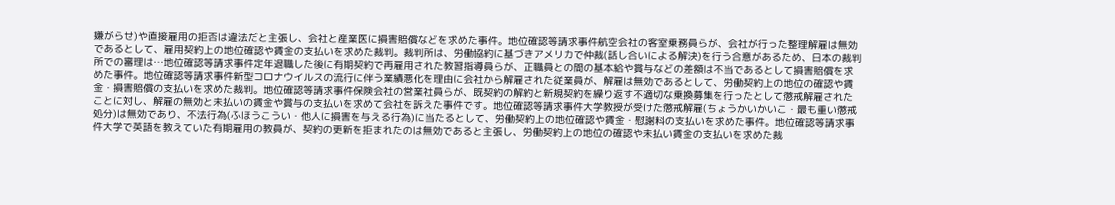嫌がらせ)や直接雇用の拒否は違法だと主張し、会社と産業医に損害賠償などを求めた事件。地位確認等請求事件航空会社の客室乗務員らが、会社が行った整理解雇は無効であるとして、雇用契約上の地位確認や賃金の支払いを求めた裁判。裁判所は、労働協約に基づきアメリカで仲裁(話し合いによる解決)を行う合意があるため、日本の裁判所での審理は…地位確認等請求事件定年退職した後に有期契約で再雇用された教習指導員らが、正職員との間の基本給や賞与などの差額は不当であるとして損害賠償を求めた事件。地位確認等請求事件新型コロナウイルスの流行に伴う業績悪化を理由に会社から解雇された従業員が、解雇は無効であるとして、労働契約上の地位の確認や賃金・損害賠償の支払いを求めた裁判。地位確認等請求事件保険会社の営業社員らが、既契約の解約と新規契約を繰り返す不適切な乗換募集を行ったとして懲戒解雇されたことに対し、解雇の無効と未払いの賃金や賞与の支払いを求めて会社を訴えた事件です。地位確認等請求事件大学教授が受けた懲戒解雇(ちょうかいかいこ・最も重い懲戒処分)は無効であり、不法行為(ふほうこうい・他人に損害を与える行為)に当たるとして、労働契約上の地位確認や賃金・慰謝料の支払いを求めた事件。地位確認等請求事件大学で英語を教えていた有期雇用の教員が、契約の更新を拒まれたのは無効であると主張し、労働契約上の地位の確認や未払い賃金の支払いを求めた裁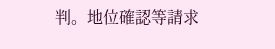判。地位確認等請求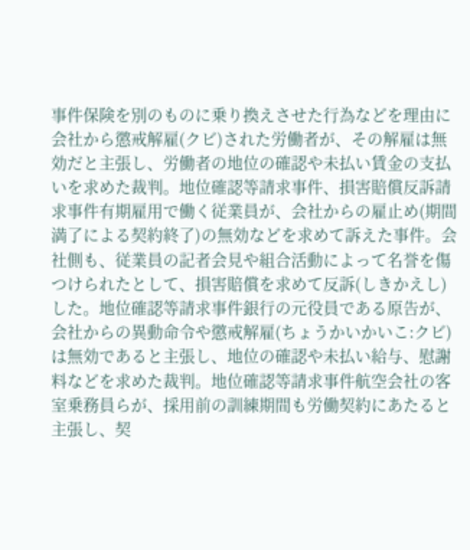事件保険を別のものに乗り換えさせた行為などを理由に会社から懲戒解雇(クビ)された労働者が、その解雇は無効だと主張し、労働者の地位の確認や未払い賃金の支払いを求めた裁判。地位確認等請求事件、損害賠償反訴請求事件有期雇用で働く従業員が、会社からの雇止め(期間満了による契約終了)の無効などを求めて訴えた事件。会社側も、従業員の記者会見や組合活動によって名誉を傷つけられたとして、損害賠償を求めて反訴(しきかえし)した。地位確認等請求事件銀行の元役員である原告が、会社からの異動命令や懲戒解雇(ちょうかいかいこ:クビ)は無効であると主張し、地位の確認や未払い給与、慰謝料などを求めた裁判。地位確認等請求事件航空会社の客室乗務員らが、採用前の訓練期間も労働契約にあたると主張し、契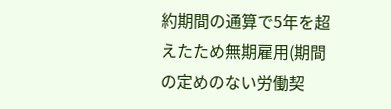約期間の通算で5年を超えたため無期雇用(期間の定めのない労働契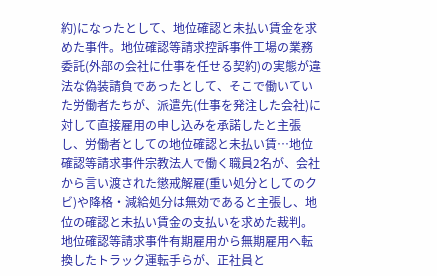約)になったとして、地位確認と未払い賃金を求めた事件。地位確認等請求控訴事件工場の業務委託(外部の会社に仕事を任せる契約)の実態が違法な偽装請負であったとして、そこで働いていた労働者たちが、派遣先(仕事を発注した会社)に対して直接雇用の申し込みを承諾したと主張し、労働者としての地位確認と未払い賃…地位確認等請求事件宗教法人で働く職員2名が、会社から言い渡された懲戒解雇(重い処分としてのクビ)や降格・減給処分は無効であると主張し、地位の確認と未払い賃金の支払いを求めた裁判。地位確認等請求事件有期雇用から無期雇用へ転換したトラック運転手らが、正社員と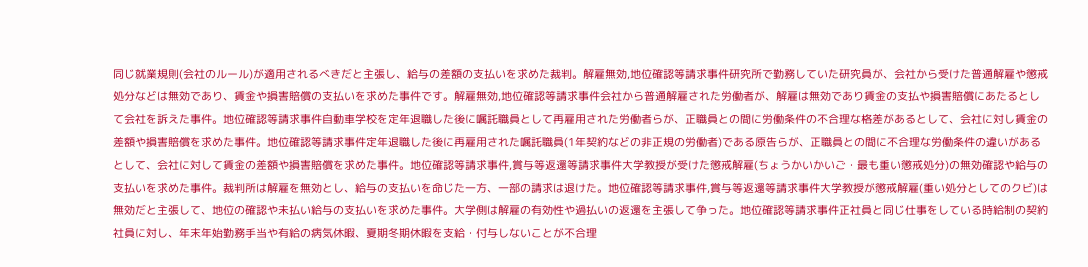同じ就業規則(会社のルール)が適用されるべきだと主張し、給与の差額の支払いを求めた裁判。解雇無効,地位確認等請求事件研究所で勤務していた研究員が、会社から受けた普通解雇や懲戒処分などは無効であり、賃金や損害賠償の支払いを求めた事件です。解雇無効,地位確認等請求事件会社から普通解雇された労働者が、解雇は無効であり賃金の支払や損害賠償にあたるとして会社を訴えた事件。地位確認等請求事件自動車学校を定年退職した後に嘱託職員として再雇用された労働者らが、正職員との間に労働条件の不合理な格差があるとして、会社に対し賃金の差額や損害賠償を求めた事件。地位確認等請求事件定年退職した後に再雇用された嘱託職員(1年契約などの非正規の労働者)である原告らが、正職員との間に不合理な労働条件の違いがあるとして、会社に対して賃金の差額や損害賠償を求めた事件。地位確認等請求事件,賞与等返還等請求事件大学教授が受けた懲戒解雇(ちょうかいかいご・最も重い懲戒処分)の無効確認や給与の支払いを求めた事件。裁判所は解雇を無効とし、給与の支払いを命じた一方、一部の請求は退けた。地位確認等請求事件,賞与等返還等請求事件大学教授が懲戒解雇(重い処分としてのクビ)は無効だと主張して、地位の確認や未払い給与の支払いを求めた事件。大学側は解雇の有効性や過払いの返還を主張して争った。地位確認等請求事件正社員と同じ仕事をしている時給制の契約社員に対し、年末年始勤務手当や有給の病気休暇、夏期冬期休暇を支給・付与しないことが不合理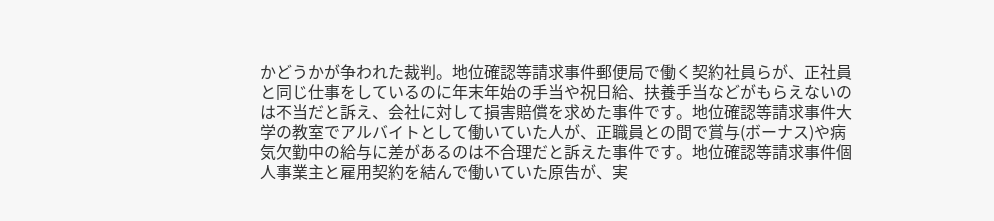かどうかが争われた裁判。地位確認等請求事件郵便局で働く契約社員らが、正社員と同じ仕事をしているのに年末年始の手当や祝日給、扶養手当などがもらえないのは不当だと訴え、会社に対して損害賠償を求めた事件です。地位確認等請求事件大学の教室でアルバイトとして働いていた人が、正職員との間で賞与(ボーナス)や病気欠勤中の給与に差があるのは不合理だと訴えた事件です。地位確認等請求事件個人事業主と雇用契約を結んで働いていた原告が、実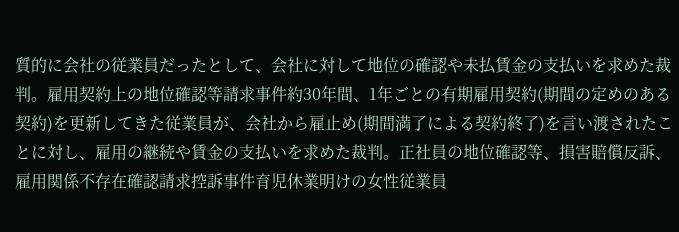質的に会社の従業員だったとして、会社に対して地位の確認や未払賃金の支払いを求めた裁判。雇用契約上の地位確認等請求事件約30年間、1年ごとの有期雇用契約(期間の定めのある契約)を更新してきた従業員が、会社から雇止め(期間満了による契約終了)を言い渡されたことに対し、雇用の継続や賃金の支払いを求めた裁判。正社員の地位確認等、損害賠償反訴、雇用関係不存在確認請求控訴事件育児休業明けの女性従業員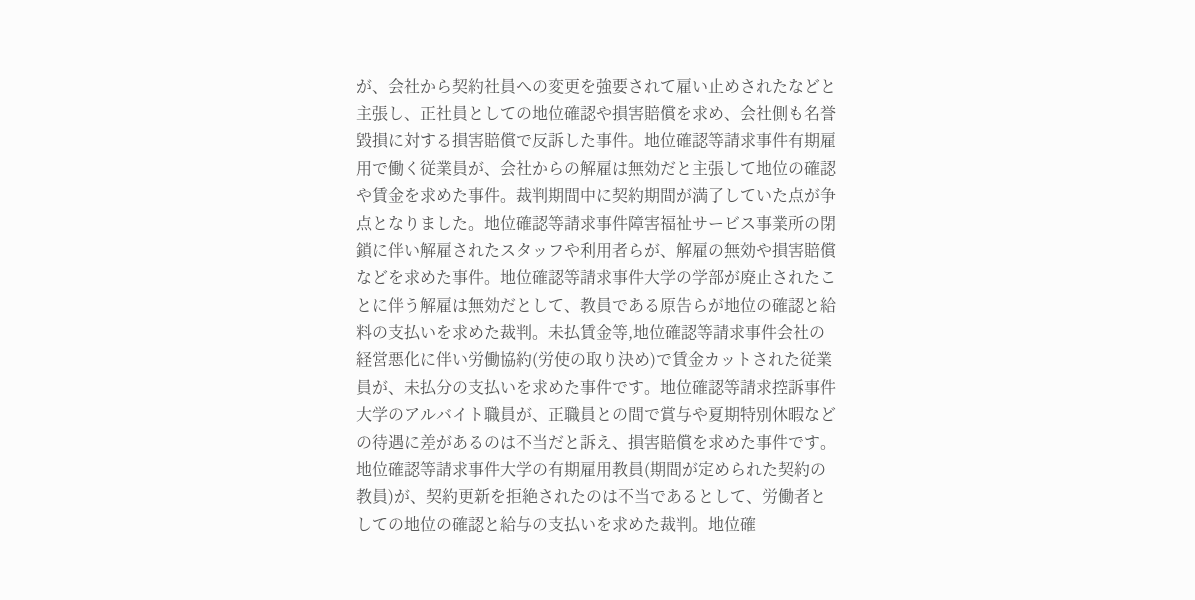が、会社から契約社員への変更を強要されて雇い止めされたなどと主張し、正社員としての地位確認や損害賠償を求め、会社側も名誉毀損に対する損害賠償で反訴した事件。地位確認等請求事件有期雇用で働く従業員が、会社からの解雇は無効だと主張して地位の確認や賃金を求めた事件。裁判期間中に契約期間が満了していた点が争点となりました。地位確認等請求事件障害福祉サービス事業所の閉鎖に伴い解雇されたスタッフや利用者らが、解雇の無効や損害賠償などを求めた事件。地位確認等請求事件大学の学部が廃止されたことに伴う解雇は無効だとして、教員である原告らが地位の確認と給料の支払いを求めた裁判。未払賃金等,地位確認等請求事件会社の経営悪化に伴い労働協約(労使の取り決め)で賃金カットされた従業員が、未払分の支払いを求めた事件です。地位確認等請求控訴事件大学のアルバイト職員が、正職員との間で賞与や夏期特別休暇などの待遇に差があるのは不当だと訴え、損害賠償を求めた事件です。地位確認等請求事件大学の有期雇用教員(期間が定められた契約の教員)が、契約更新を拒絶されたのは不当であるとして、労働者としての地位の確認と給与の支払いを求めた裁判。地位確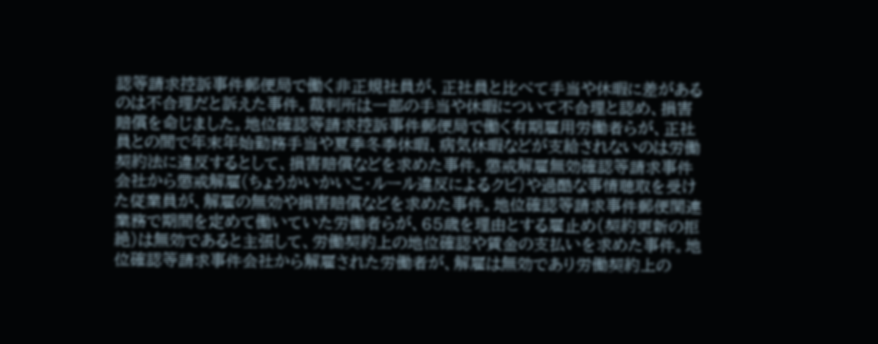認等請求控訴事件郵便局で働く非正規社員が、正社員と比べて手当や休暇に差があるのは不合理だと訴えた事件。裁判所は一部の手当や休暇について不合理と認め、損害賠償を命じました。地位確認等請求控訴事件郵便局で働く有期雇用労働者らが、正社員との間で年末年始勤務手当や夏季冬季休暇、病気休暇などが支給されないのは労働契約法に違反するとして、損害賠償などを求めた事件。懲戒解雇無効確認等請求事件会社から懲戒解雇(ちょうかいかいこ・ルール違反によるクビ)や過酷な事情聴取を受けた従業員が、解雇の無効や損害賠償などを求めた事件。地位確認等請求事件郵便関連業務で期間を定めて働いていた労働者らが、65歳を理由とする雇止め(契約更新の拒絶)は無効であると主張して、労働契約上の地位確認や賃金の支払いを求めた事件。地位確認等請求事件会社から解雇された労働者が、解雇は無効であり労働契約上の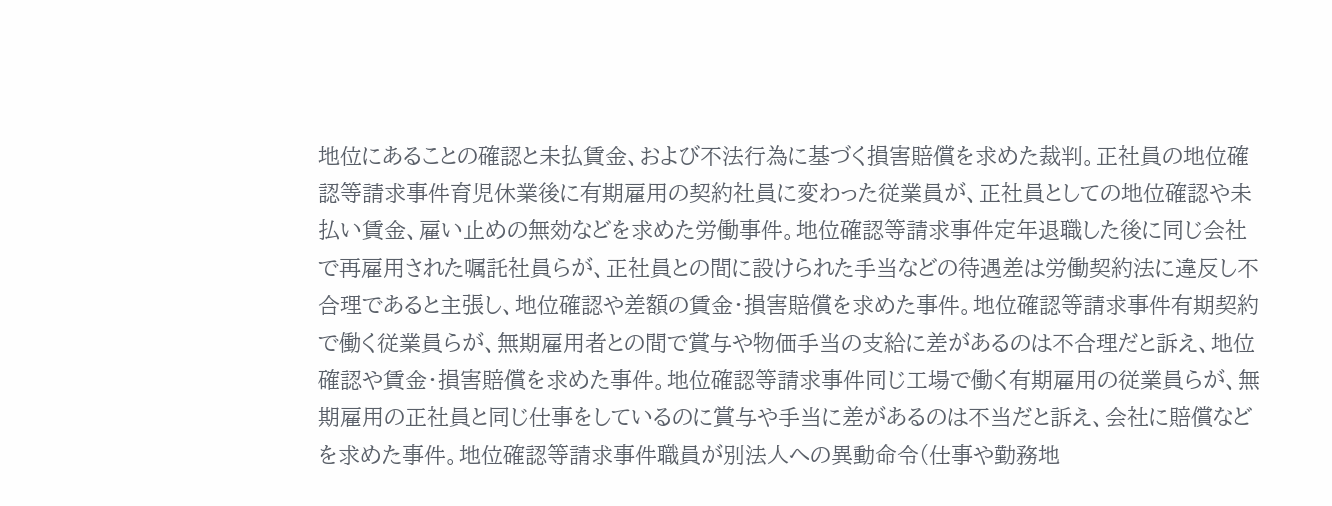地位にあることの確認と未払賃金、および不法行為に基づく損害賠償を求めた裁判。正社員の地位確認等請求事件育児休業後に有期雇用の契約社員に変わった従業員が、正社員としての地位確認や未払い賃金、雇い止めの無効などを求めた労働事件。地位確認等請求事件定年退職した後に同じ会社で再雇用された嘱託社員らが、正社員との間に設けられた手当などの待遇差は労働契約法に違反し不合理であると主張し、地位確認や差額の賃金・損害賠償を求めた事件。地位確認等請求事件有期契約で働く従業員らが、無期雇用者との間で賞与や物価手当の支給に差があるのは不合理だと訴え、地位確認や賃金・損害賠償を求めた事件。地位確認等請求事件同じ工場で働く有期雇用の従業員らが、無期雇用の正社員と同じ仕事をしているのに賞与や手当に差があるのは不当だと訴え、会社に賠償などを求めた事件。地位確認等請求事件職員が別法人への異動命令(仕事や勤務地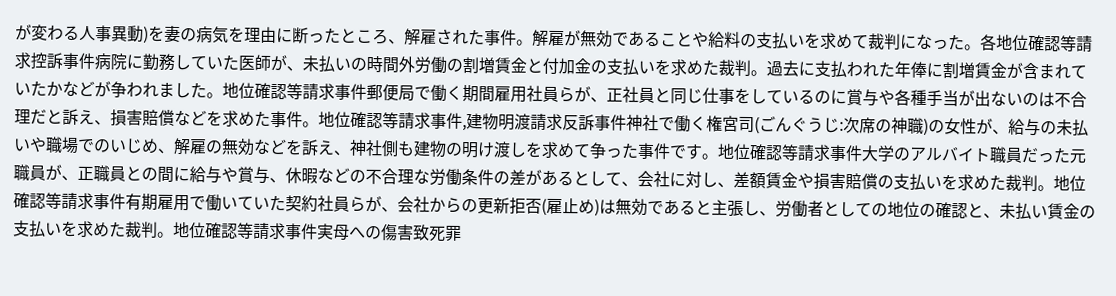が変わる人事異動)を妻の病気を理由に断ったところ、解雇された事件。解雇が無効であることや給料の支払いを求めて裁判になった。各地位確認等請求控訴事件病院に勤務していた医師が、未払いの時間外労働の割増賃金と付加金の支払いを求めた裁判。過去に支払われた年俸に割増賃金が含まれていたかなどが争われました。地位確認等請求事件郵便局で働く期間雇用社員らが、正社員と同じ仕事をしているのに賞与や各種手当が出ないのは不合理だと訴え、損害賠償などを求めた事件。地位確認等請求事件,建物明渡請求反訴事件神社で働く権宮司(ごんぐうじ:次席の神職)の女性が、給与の未払いや職場でのいじめ、解雇の無効などを訴え、神社側も建物の明け渡しを求めて争った事件です。地位確認等請求事件大学のアルバイト職員だった元職員が、正職員との間に給与や賞与、休暇などの不合理な労働条件の差があるとして、会社に対し、差額賃金や損害賠償の支払いを求めた裁判。地位確認等請求事件有期雇用で働いていた契約社員らが、会社からの更新拒否(雇止め)は無効であると主張し、労働者としての地位の確認と、未払い賃金の支払いを求めた裁判。地位確認等請求事件実母への傷害致死罪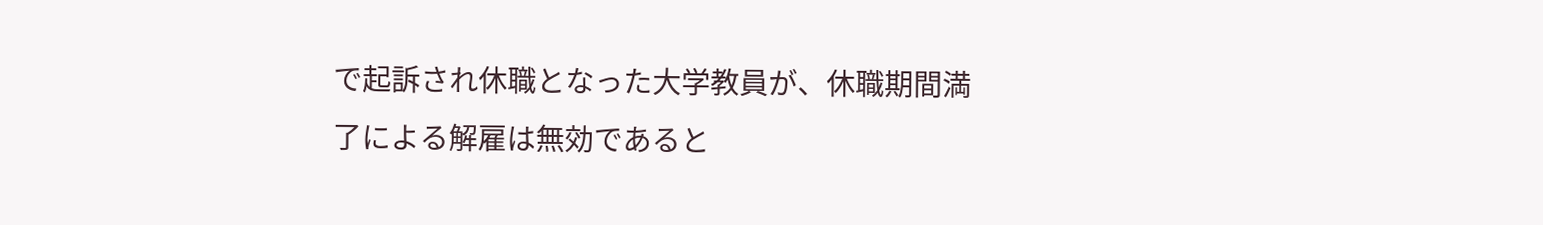で起訴され休職となった大学教員が、休職期間満了による解雇は無効であると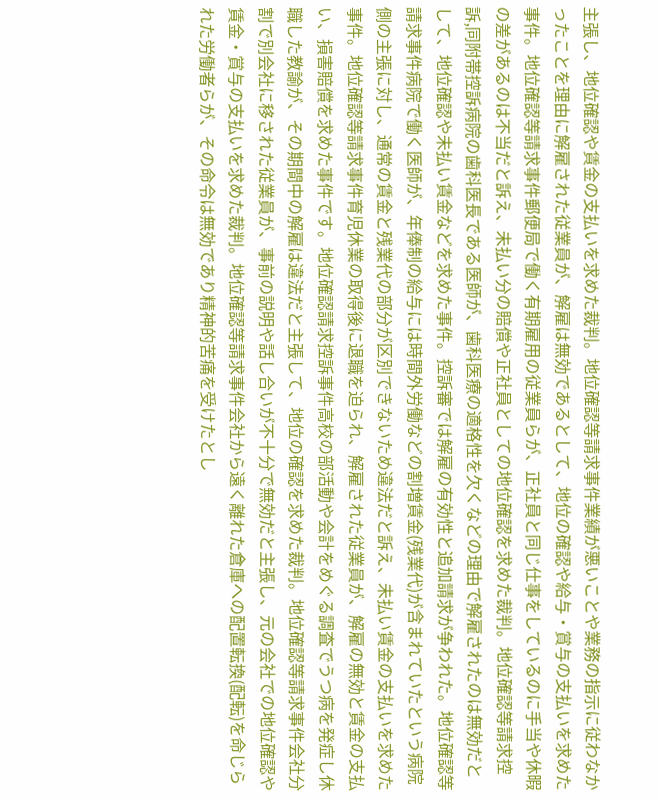主張し、地位確認や賃金の支払いを求めた裁判。地位確認等請求事件業績が悪いことや業務の指示に従わなかったことを理由に解雇された従業員が、解雇は無効であるとして、地位の確認や給与・賞与の支払いを求めた事件。地位確認等請求事件郵便局で働く有期雇用の従業員らが、正社員と同じ仕事をしているのに手当や休暇の差があるのは不当だと訴え、未払い分の賠償や正社員としての地位確認を求めた裁判。地位確認等請求控訴,同附帯控訴病院の歯科医長である医師が、歯科医療の適格性を欠くなどの理由で解雇されたのは無効だとして、地位確認や未払い賃金などを求めた事件。控訴審では解雇の有効性と追加請求が争われた。地位確認等請求事件病院で働く医師が、年俸制の給与には時間外労働などの割増賃金(残業代)が含まれていたという病院側の主張に対し、通常の賃金と残業代の部分が区別できないため違法だと訴え、未払い賃金の支払いを求めた事件。地位確認等請求事件育児休業の取得後に退職を迫られ、解雇された従業員が、解雇の無効と賃金の支払い、損害賠償を求めた事件です。地位確認請求控訴事件高校の部活動や会計をめぐる調査でうつ病を発症し休職した教諭が、その期間中の解雇は違法だと主張して、地位の確認を求めた裁判。地位確認等請求事件会社分割で別会社に移された従業員が、事前の説明や話し合いが不十分で無効だと主張し、元の会社での地位確認や賃金・賞与の支払いを求めた裁判。地位確認等請求事件会社から遠く離れた倉庫への配置転換(配転)を命じられた労働者らが、その命令は無効であり精神的苦痛を受けたとし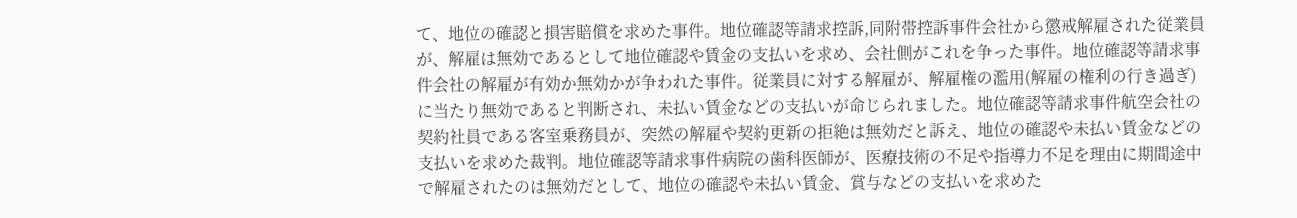て、地位の確認と損害賠償を求めた事件。地位確認等請求控訴,同附帯控訴事件会社から懲戒解雇された従業員が、解雇は無効であるとして地位確認や賃金の支払いを求め、会社側がこれを争った事件。地位確認等請求事件会社の解雇が有効か無効かが争われた事件。従業員に対する解雇が、解雇権の濫用(解雇の権利の行き過ぎ)に当たり無効であると判断され、未払い賃金などの支払いが命じられました。地位確認等請求事件航空会社の契約社員である客室乗務員が、突然の解雇や契約更新の拒絶は無効だと訴え、地位の確認や未払い賃金などの支払いを求めた裁判。地位確認等請求事件病院の歯科医師が、医療技術の不足や指導力不足を理由に期間途中で解雇されたのは無効だとして、地位の確認や未払い賃金、賞与などの支払いを求めた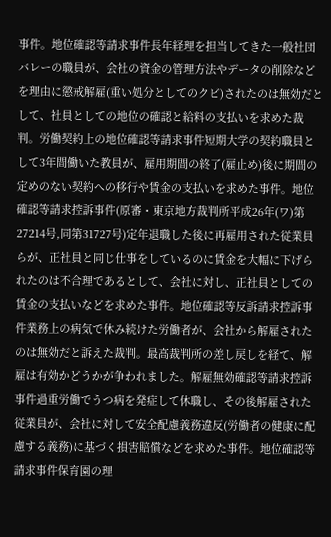事件。地位確認等請求事件長年経理を担当してきた一般社団バレーの職員が、会社の資金の管理方法やデータの削除などを理由に懲戒解雇(重い処分としてのクビ)されたのは無効だとして、社員としての地位の確認と給料の支払いを求めた裁判。労働契約上の地位確認等請求事件短期大学の契約職員として3年間働いた教員が、雇用期間の終了(雇止め)後に期間の定めのない契約への移行や賃金の支払いを求めた事件。地位確認等請求控訴事件(原審・東京地方裁判所平成26年(ワ)第27214号,同第31727号)定年退職した後に再雇用された従業員らが、正社員と同じ仕事をしているのに賃金を大幅に下げられたのは不合理であるとして、会社に対し、正社員としての賃金の支払いなどを求めた事件。地位確認等反訴請求控訴事件業務上の病気で休み続けた労働者が、会社から解雇されたのは無効だと訴えた裁判。最高裁判所の差し戻しを経て、解雇は有効かどうかが争われました。解雇無効確認等請求控訴事件過重労働でうつ病を発症して休職し、その後解雇された従業員が、会社に対して安全配慮義務違反(労働者の健康に配慮する義務)に基づく損害賠償などを求めた事件。地位確認等請求事件保育園の理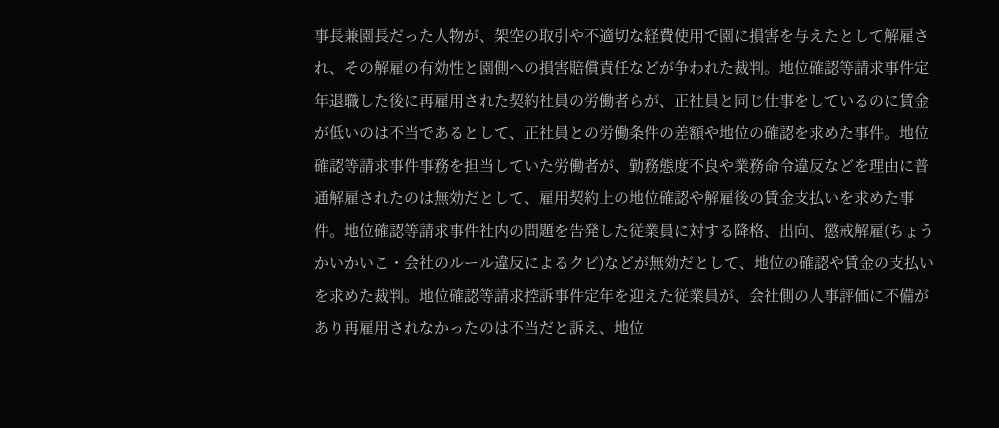事長兼園長だった人物が、架空の取引や不適切な経費使用で園に損害を与えたとして解雇され、その解雇の有効性と園側への損害賠償責任などが争われた裁判。地位確認等請求事件定年退職した後に再雇用された契約社員の労働者らが、正社員と同じ仕事をしているのに賃金が低いのは不当であるとして、正社員との労働条件の差額や地位の確認を求めた事件。地位確認等請求事件事務を担当していた労働者が、勤務態度不良や業務命令違反などを理由に普通解雇されたのは無効だとして、雇用契約上の地位確認や解雇後の賃金支払いを求めた事件。地位確認等請求事件社内の問題を告発した従業員に対する降格、出向、懲戒解雇(ちょうかいかいこ・会社のルール違反によるクビ)などが無効だとして、地位の確認や賃金の支払いを求めた裁判。地位確認等請求控訴事件定年を迎えた従業員が、会社側の人事評価に不備があり再雇用されなかったのは不当だと訴え、地位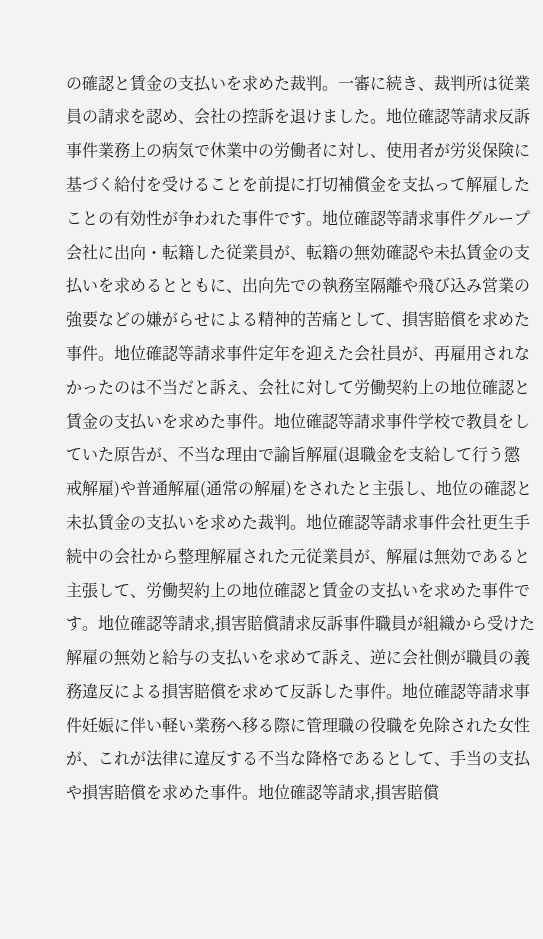の確認と賃金の支払いを求めた裁判。一審に続き、裁判所は従業員の請求を認め、会社の控訴を退けました。地位確認等請求反訴事件業務上の病気で休業中の労働者に対し、使用者が労災保険に基づく給付を受けることを前提に打切補償金を支払って解雇したことの有効性が争われた事件です。地位確認等請求事件グループ会社に出向・転籍した従業員が、転籍の無効確認や未払賃金の支払いを求めるとともに、出向先での執務室隔離や飛び込み営業の強要などの嫌がらせによる精神的苦痛として、損害賠償を求めた事件。地位確認等請求事件定年を迎えた会社員が、再雇用されなかったのは不当だと訴え、会社に対して労働契約上の地位確認と賃金の支払いを求めた事件。地位確認等請求事件学校で教員をしていた原告が、不当な理由で諭旨解雇(退職金を支給して行う懲戒解雇)や普通解雇(通常の解雇)をされたと主張し、地位の確認と未払賃金の支払いを求めた裁判。地位確認等請求事件会社更生手続中の会社から整理解雇された元従業員が、解雇は無効であると主張して、労働契約上の地位確認と賃金の支払いを求めた事件です。地位確認等請求,損害賠償請求反訴事件職員が組織から受けた解雇の無効と給与の支払いを求めて訴え、逆に会社側が職員の義務違反による損害賠償を求めて反訴した事件。地位確認等請求事件妊娠に伴い軽い業務へ移る際に管理職の役職を免除された女性が、これが法律に違反する不当な降格であるとして、手当の支払や損害賠償を求めた事件。地位確認等請求,損害賠償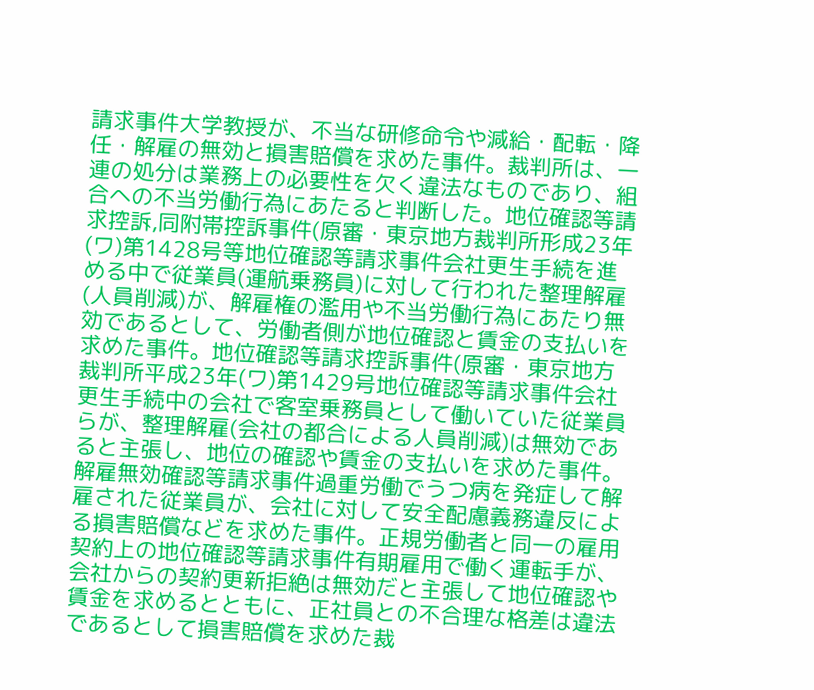請求事件大学教授が、不当な研修命令や減給・配転・降任・解雇の無効と損害賠償を求めた事件。裁判所は、一連の処分は業務上の必要性を欠く違法なものであり、組合への不当労働行為にあたると判断した。地位確認等請求控訴,同附帯控訴事件(原審・東京地方裁判所形成23年(ワ)第1428号等地位確認等請求事件会社更生手続を進める中で従業員(運航乗務員)に対して行われた整理解雇(人員削減)が、解雇権の濫用や不当労働行為にあたり無効であるとして、労働者側が地位確認と賃金の支払いを求めた事件。地位確認等請求控訴事件(原審・東京地方裁判所平成23年(ワ)第1429号地位確認等請求事件会社更生手続中の会社で客室乗務員として働いていた従業員らが、整理解雇(会社の都合による人員削減)は無効であると主張し、地位の確認や賃金の支払いを求めた事件。解雇無効確認等請求事件過重労働でうつ病を発症して解雇された従業員が、会社に対して安全配慮義務違反による損害賠償などを求めた事件。正規労働者と同一の雇用契約上の地位確認等請求事件有期雇用で働く運転手が、会社からの契約更新拒絶は無効だと主張して地位確認や賃金を求めるとともに、正社員との不合理な格差は違法であるとして損害賠償を求めた裁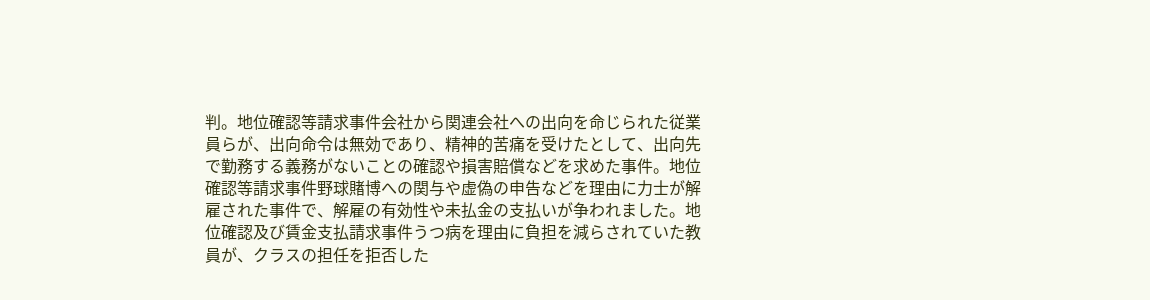判。地位確認等請求事件会社から関連会社への出向を命じられた従業員らが、出向命令は無効であり、精神的苦痛を受けたとして、出向先で勤務する義務がないことの確認や損害賠償などを求めた事件。地位確認等請求事件野球賭博への関与や虚偽の申告などを理由に力士が解雇された事件で、解雇の有効性や未払金の支払いが争われました。地位確認及び賃金支払請求事件うつ病を理由に負担を減らされていた教員が、クラスの担任を拒否した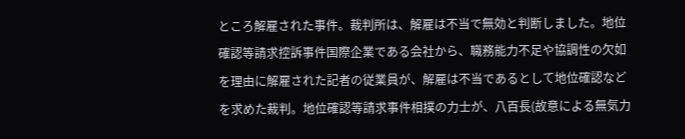ところ解雇された事件。裁判所は、解雇は不当で無効と判断しました。地位確認等請求控訴事件国際企業である会社から、職務能力不足や協調性の欠如を理由に解雇された記者の従業員が、解雇は不当であるとして地位確認などを求めた裁判。地位確認等請求事件相撲の力士が、八百長(故意による無気力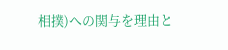相撲)への関与を理由と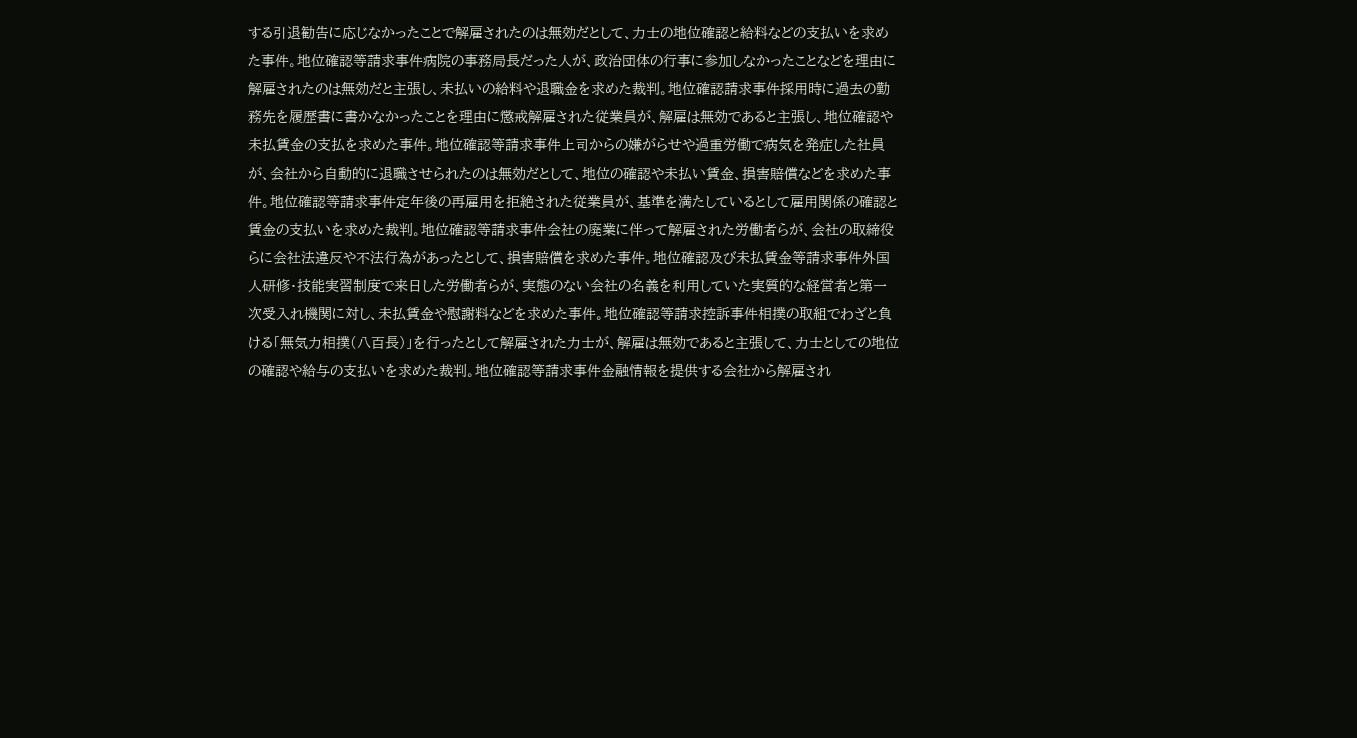する引退勧告に応じなかったことで解雇されたのは無効だとして、力士の地位確認と給料などの支払いを求めた事件。地位確認等請求事件病院の事務局長だった人が、政治団体の行事に参加しなかったことなどを理由に解雇されたのは無効だと主張し、未払いの給料や退職金を求めた裁判。地位確認請求事件採用時に過去の勤務先を履歴書に書かなかったことを理由に懲戒解雇された従業員が、解雇は無効であると主張し、地位確認や未払賃金の支払を求めた事件。地位確認等請求事件上司からの嫌がらせや過重労働で病気を発症した社員が、会社から自動的に退職させられたのは無効だとして、地位の確認や未払い賃金、損害賠償などを求めた事件。地位確認等請求事件定年後の再雇用を拒絶された従業員が、基準を満たしているとして雇用関係の確認と賃金の支払いを求めた裁判。地位確認等請求事件会社の廃業に伴って解雇された労働者らが、会社の取締役らに会社法違反や不法行為があったとして、損害賠償を求めた事件。地位確認及び未払賃金等請求事件外国人研修・技能実習制度で来日した労働者らが、実態のない会社の名義を利用していた実質的な経営者と第一次受入れ機関に対し、未払賃金や慰謝料などを求めた事件。地位確認等請求控訴事件相撲の取組でわざと負ける「無気力相撲(八百長)」を行ったとして解雇された力士が、解雇は無効であると主張して、力士としての地位の確認や給与の支払いを求めた裁判。地位確認等請求事件金融情報を提供する会社から解雇され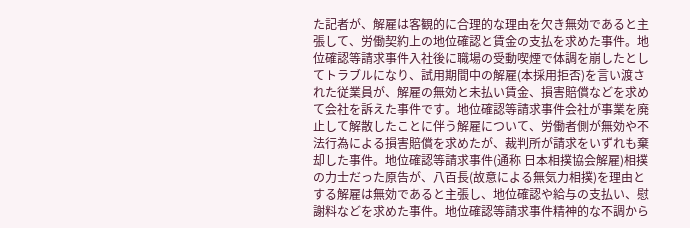た記者が、解雇は客観的に合理的な理由を欠き無効であると主張して、労働契約上の地位確認と賃金の支払を求めた事件。地位確認等請求事件入社後に職場の受動喫煙で体調を崩したとしてトラブルになり、試用期間中の解雇(本採用拒否)を言い渡された従業員が、解雇の無効と未払い賃金、損害賠償などを求めて会社を訴えた事件です。地位確認等請求事件会社が事業を廃止して解散したことに伴う解雇について、労働者側が無効や不法行為による損害賠償を求めたが、裁判所が請求をいずれも棄却した事件。地位確認等請求事件(通称 日本相撲協会解雇)相撲の力士だった原告が、八百長(故意による無気力相撲)を理由とする解雇は無効であると主張し、地位確認や給与の支払い、慰謝料などを求めた事件。地位確認等請求事件精神的な不調から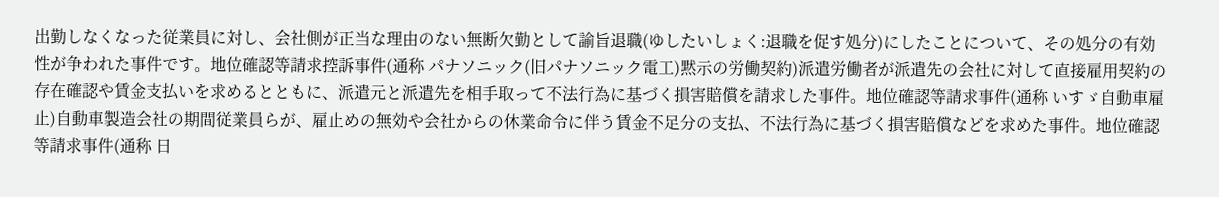出勤しなくなった従業員に対し、会社側が正当な理由のない無断欠勤として諭旨退職(ゆしたいしょく:退職を促す処分)にしたことについて、その処分の有効性が争われた事件です。地位確認等請求控訴事件(通称 パナソニック(旧パナソニック電工)黙示の労働契約)派遣労働者が派遣先の会社に対して直接雇用契約の存在確認や賃金支払いを求めるとともに、派遣元と派遣先を相手取って不法行為に基づく損害賠償を請求した事件。地位確認等請求事件(通称 いすゞ自動車雇止)自動車製造会社の期間従業員らが、雇止めの無効や会社からの休業命令に伴う賃金不足分の支払、不法行為に基づく損害賠償などを求めた事件。地位確認等請求事件(通称 日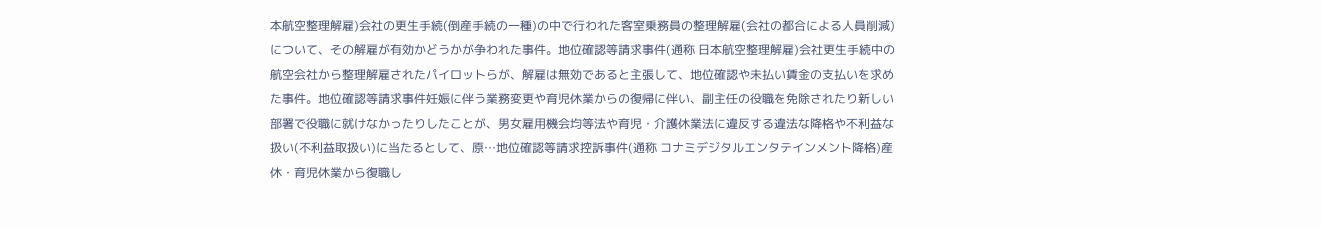本航空整理解雇)会社の更生手続(倒産手続の一種)の中で行われた客室乗務員の整理解雇(会社の都合による人員削減)について、その解雇が有効かどうかが争われた事件。地位確認等請求事件(通称 日本航空整理解雇)会社更生手続中の航空会社から整理解雇されたパイロットらが、解雇は無効であると主張して、地位確認や未払い賃金の支払いを求めた事件。地位確認等請求事件妊娠に伴う業務変更や育児休業からの復帰に伴い、副主任の役職を免除されたり新しい部署で役職に就けなかったりしたことが、男女雇用機会均等法や育児・介護休業法に違反する違法な降格や不利益な扱い(不利益取扱い)に当たるとして、原…地位確認等請求控訴事件(通称 コナミデジタルエンタテインメント降格)産休・育児休業から復職し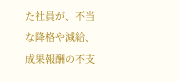た社員が、不当な降格や減給、成果報酬の不支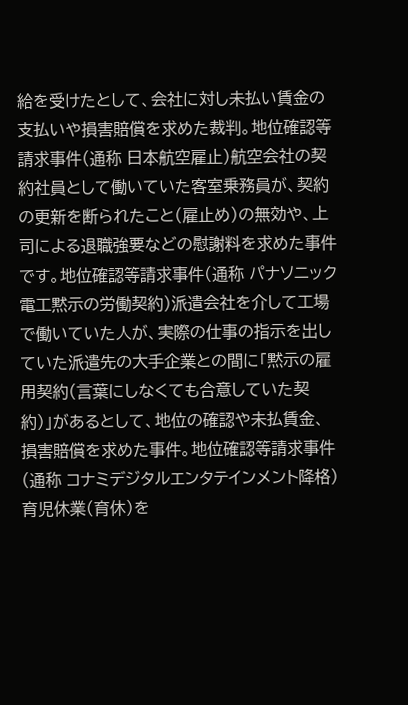給を受けたとして、会社に対し未払い賃金の支払いや損害賠償を求めた裁判。地位確認等請求事件(通称 日本航空雇止)航空会社の契約社員として働いていた客室乗務員が、契約の更新を断られたこと(雇止め)の無効や、上司による退職強要などの慰謝料を求めた事件です。地位確認等請求事件(通称 パナソニック電工黙示の労働契約)派遣会社を介して工場で働いていた人が、実際の仕事の指示を出していた派遣先の大手企業との間に「黙示の雇用契約(言葉にしなくても合意していた契約)」があるとして、地位の確認や未払賃金、損害賠償を求めた事件。地位確認等請求事件(通称 コナミデジタルエンタテインメント降格)育児休業(育休)を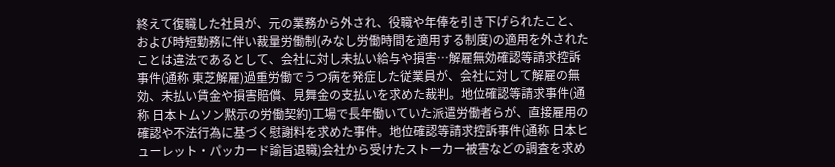終えて復職した社員が、元の業務から外され、役職や年俸を引き下げられたこと、および時短勤務に伴い裁量労働制(みなし労働時間を適用する制度)の適用を外されたことは違法であるとして、会社に対し未払い給与や損害…解雇無効確認等請求控訴事件(通称 東芝解雇)過重労働でうつ病を発症した従業員が、会社に対して解雇の無効、未払い賃金や損害賠償、見舞金の支払いを求めた裁判。地位確認等請求事件(通称 日本トムソン黙示の労働契約)工場で長年働いていた派遣労働者らが、直接雇用の確認や不法行為に基づく慰謝料を求めた事件。地位確認等請求控訴事件(通称 日本ヒューレット・パッカード諭旨退職)会社から受けたストーカー被害などの調査を求め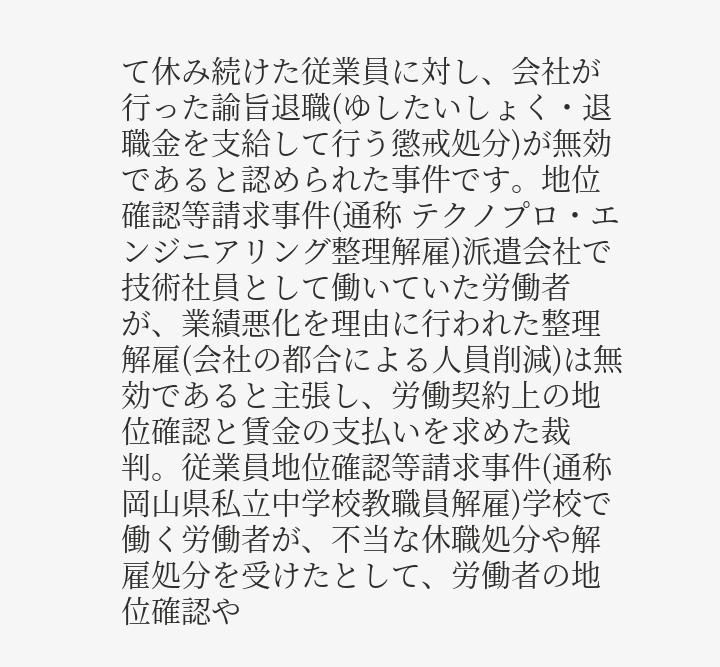て休み続けた従業員に対し、会社が行った諭旨退職(ゆしたいしょく・退職金を支給して行う懲戒処分)が無効であると認められた事件です。地位確認等請求事件(通称 テクノプロ・エンジニアリング整理解雇)派遣会社で技術社員として働いていた労働者が、業績悪化を理由に行われた整理解雇(会社の都合による人員削減)は無効であると主張し、労働契約上の地位確認と賃金の支払いを求めた裁判。従業員地位確認等請求事件(通称 岡山県私立中学校教職員解雇)学校で働く労働者が、不当な休職処分や解雇処分を受けたとして、労働者の地位確認や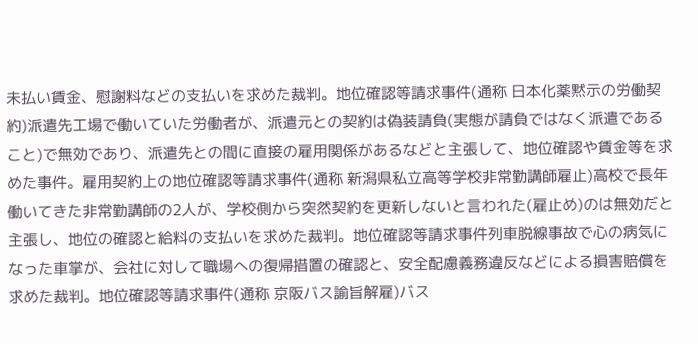未払い賃金、慰謝料などの支払いを求めた裁判。地位確認等請求事件(通称 日本化薬黙示の労働契約)派遣先工場で働いていた労働者が、派遣元との契約は偽装請負(実態が請負ではなく派遣であること)で無効であり、派遣先との間に直接の雇用関係があるなどと主張して、地位確認や賃金等を求めた事件。雇用契約上の地位確認等請求事件(通称 新潟県私立高等学校非常勤講師雇止)高校で長年働いてきた非常勤講師の2人が、学校側から突然契約を更新しないと言われた(雇止め)のは無効だと主張し、地位の確認と給料の支払いを求めた裁判。地位確認等請求事件列車脱線事故で心の病気になった車掌が、会社に対して職場への復帰措置の確認と、安全配慮義務違反などによる損害賠償を求めた裁判。地位確認等請求事件(通称 京阪バス諭旨解雇)バス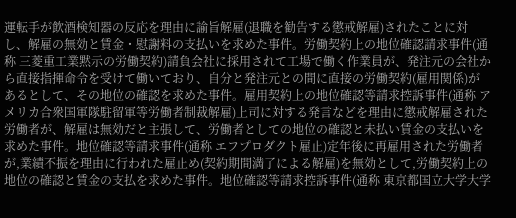運転手が飲酒検知器の反応を理由に諭旨解雇(退職を勧告する懲戒解雇)されたことに対し、解雇の無効と賃金・慰謝料の支払いを求めた事件。労働契約上の地位確認請求事件(通称 三菱重工業黙示の労働契約)請負会社に採用されて工場で働く作業員が、発注元の会社から直接指揮命令を受けて働いており、自分と発注元との間に直接の労働契約(雇用関係)があるとして、その地位の確認を求めた事件。雇用契約上の地位確認等請求控訴事件(通称 アメリカ合衆国軍隊駐留軍等労働者制裁解雇)上司に対する発言などを理由に懲戒解雇された労働者が、解雇は無効だと主張して、労働者としての地位の確認と未払い賃金の支払いを求めた事件。地位確認等請求事件(通称 エフプロダクト雇止)定年後に再雇用された労働者が,業績不振を理由に行われた雇止め(契約期間満了による解雇)を無効として,労働契約上の地位の確認と賃金の支払を求めた事件。地位確認等請求控訴事件(通称 東京都国立大学大学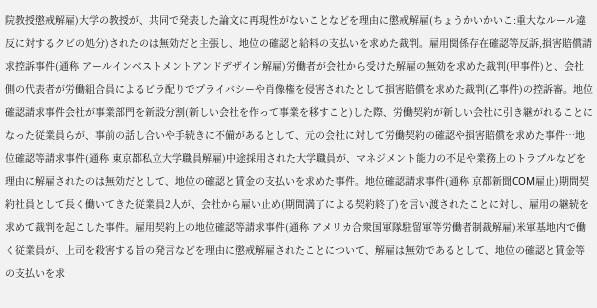院教授懲戒解雇)大学の教授が、共同で発表した論文に再現性がないことなどを理由に懲戒解雇(ちょうかいかいこ:重大なルール違反に対するクビの処分)されたのは無効だと主張し、地位の確認と給料の支払いを求めた裁判。雇用関係存在確認等反訴,損害賠償請求控訴事件(通称 アールインベストメントアンドデザイン解雇)労働者が会社から受けた解雇の無効を求めた裁判(甲事件)と、会社側の代表者が労働組合員によるビラ配りでプライバシーや肖像権を侵害されたとして損害賠償を求めた裁判(乙事件)の控訴審。地位確認請求事件会社が事業部門を新設分割(新しい会社を作って事業を移すこと)した際、労働契約が新しい会社に引き継がれることになった従業員らが、事前の話し合いや手続きに不備があるとして、元の会社に対して労働契約の確認や損害賠償を求めた事件…地位確認等請求事件(通称 東京都私立大学職員解雇)中途採用された大学職員が、マネジメント能力の不足や業務上のトラブルなどを理由に解雇されたのは無効だとして、地位の確認と賃金の支払いを求めた事件。地位確認請求事件(通称 京都新聞COM雇止)期間契約社員として長く働いてきた従業員2人が、会社から雇い止め(期間満了による契約終了)を言い渡されたことに対し、雇用の継続を求めて裁判を起こした事件。雇用契約上の地位確認等請求事件(通称 アメリカ合衆国軍隊駐留軍等労働者制裁解雇)米軍基地内で働く従業員が、上司を殺害する旨の発言などを理由に懲戒解雇されたことについて、解雇は無効であるとして、地位の確認と賃金等の支払いを求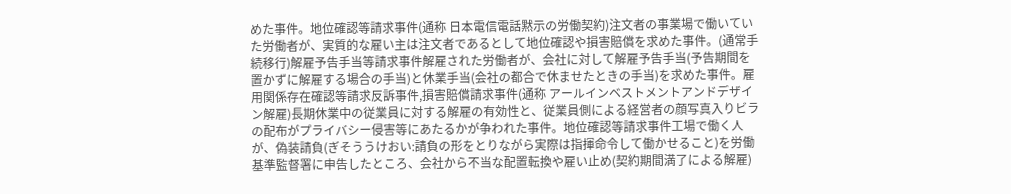めた事件。地位確認等請求事件(通称 日本電信電話黙示の労働契約)注文者の事業場で働いていた労働者が、実質的な雇い主は注文者であるとして地位確認や損害賠償を求めた事件。(通常手続移行)解雇予告手当等請求事件解雇された労働者が、会社に対して解雇予告手当(予告期間を置かずに解雇する場合の手当)と休業手当(会社の都合で休ませたときの手当)を求めた事件。雇用関係存在確認等請求反訴事件,損害賠償請求事件(通称 アールインベストメントアンドデザイン解雇)長期休業中の従業員に対する解雇の有効性と、従業員側による経営者の顔写真入りビラの配布がプライバシー侵害等にあたるかが争われた事件。地位確認等請求事件工場で働く人が、偽装請負(ぎそううけおい:請負の形をとりながら実際は指揮命令して働かせること)を労働基準監督署に申告したところ、会社から不当な配置転換や雇い止め(契約期間満了による解雇)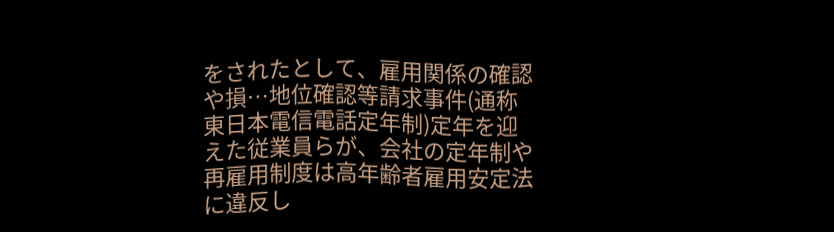をされたとして、雇用関係の確認や損…地位確認等請求事件(通称 東日本電信電話定年制)定年を迎えた従業員らが、会社の定年制や再雇用制度は高年齢者雇用安定法に違反し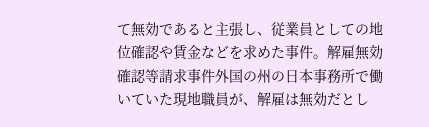て無効であると主張し、従業員としての地位確認や賃金などを求めた事件。解雇無効確認等請求事件外国の州の日本事務所で働いていた現地職員が、解雇は無効だとし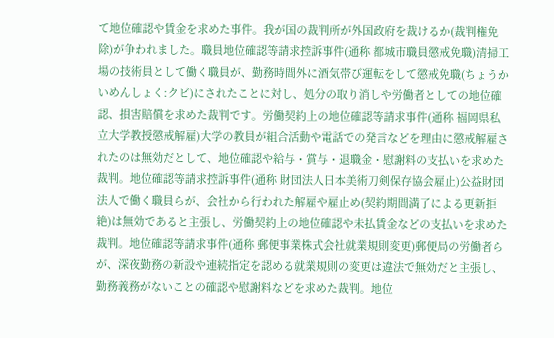て地位確認や賃金を求めた事件。我が国の裁判所が外国政府を裁けるか(裁判権免除)が争われました。職員地位確認等請求控訴事件(通称 都城市職員懲戒免職)清掃工場の技術員として働く職員が、勤務時間外に酒気帯び運転をして懲戒免職(ちょうかいめんしょく:クビ)にされたことに対し、処分の取り消しや労働者としての地位確認、損害賠償を求めた裁判です。労働契約上の地位確認等請求事件(通称 福岡県私立大学教授懲戒解雇)大学の教員が組合活動や電話での発言などを理由に懲戒解雇されたのは無効だとして、地位確認や給与・賞与・退職金・慰謝料の支払いを求めた裁判。地位確認等請求控訴事件(通称 財団法人日本美術刀剣保存協会雇止)公益財団法人で働く職員らが、会社から行われた解雇や雇止め(契約期間満了による更新拒絶)は無効であると主張し、労働契約上の地位確認や未払賃金などの支払いを求めた裁判。地位確認等請求事件(通称 郵便事業株式会社就業規則変更)郵便局の労働者らが、深夜勤務の新設や連続指定を認める就業規則の変更は違法で無効だと主張し、勤務義務がないことの確認や慰謝料などを求めた裁判。地位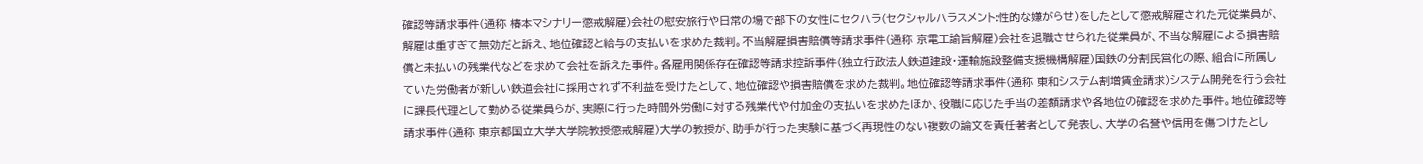確認等請求事件(通称 椿本マシナリー懲戒解雇)会社の慰安旅行や日常の場で部下の女性にセクハラ(セクシャルハラスメント:性的な嫌がらせ)をしたとして懲戒解雇された元従業員が、解雇は重すぎて無効だと訴え、地位確認と給与の支払いを求めた裁判。不当解雇損害賠償等請求事件(通称 京電工諭旨解雇)会社を退職させられた従業員が、不当な解雇による損害賠償と未払いの残業代などを求めて会社を訴えた事件。各雇用関係存在確認等請求控訴事件(独立行政法人鉄道建設・運輸施設整備支援機構解雇)国鉄の分割民営化の際、組合に所属していた労働者が新しい鉄道会社に採用されず不利益を受けたとして、地位確認や損害賠償を求めた裁判。地位確認等請求事件(通称 東和システム割増賃金請求)システム開発を行う会社に課長代理として勤める従業員らが、実際に行った時間外労働に対する残業代や付加金の支払いを求めたほか、役職に応じた手当の差額請求や各地位の確認を求めた事件。地位確認等請求事件(通称 東京都国立大学大学院教授懲戒解雇)大学の教授が、助手が行った実験に基づく再現性のない複数の論文を責任著者として発表し、大学の名誉や信用を傷つけたとし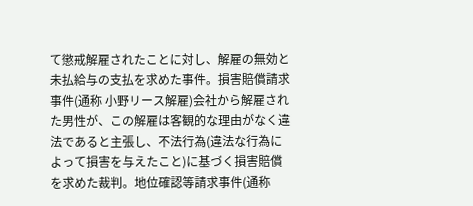て懲戒解雇されたことに対し、解雇の無効と未払給与の支払を求めた事件。損害賠償請求事件(通称 小野リース解雇)会社から解雇された男性が、この解雇は客観的な理由がなく違法であると主張し、不法行為(違法な行為によって損害を与えたこと)に基づく損害賠償を求めた裁判。地位確認等請求事件(通称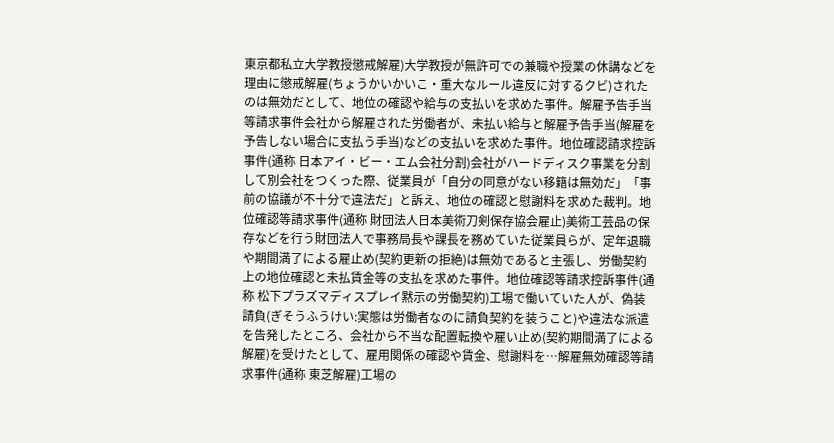東京都私立大学教授懲戒解雇)大学教授が無許可での兼職や授業の休講などを理由に懲戒解雇(ちょうかいかいこ・重大なルール違反に対するクビ)されたのは無効だとして、地位の確認や給与の支払いを求めた事件。解雇予告手当等請求事件会社から解雇された労働者が、未払い給与と解雇予告手当(解雇を予告しない場合に支払う手当)などの支払いを求めた事件。地位確認請求控訴事件(通称 日本アイ・ビー・エム会社分割)会社がハードディスク事業を分割して別会社をつくった際、従業員が「自分の同意がない移籍は無効だ」「事前の協議が不十分で違法だ」と訴え、地位の確認と慰謝料を求めた裁判。地位確認等請求事件(通称 財団法人日本美術刀剣保存協会雇止)美術工芸品の保存などを行う財団法人で事務局長や課長を務めていた従業員らが、定年退職や期間満了による雇止め(契約更新の拒絶)は無効であると主張し、労働契約上の地位確認と未払賃金等の支払を求めた事件。地位確認等請求控訴事件(通称 松下プラズマディスプレイ黙示の労働契約)工場で働いていた人が、偽装請負(ぎそうふうけい:実態は労働者なのに請負契約を装うこと)や違法な派遣を告発したところ、会社から不当な配置転換や雇い止め(契約期間満了による解雇)を受けたとして、雇用関係の確認や賃金、慰謝料を…解雇無効確認等請求事件(通称 東芝解雇)工場の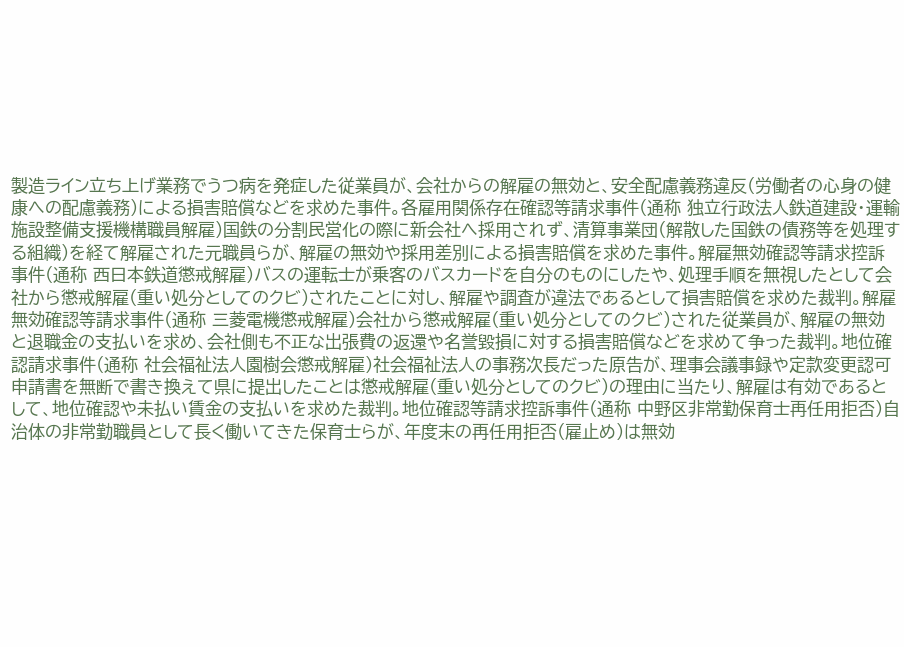製造ライン立ち上げ業務でうつ病を発症した従業員が、会社からの解雇の無効と、安全配慮義務違反(労働者の心身の健康への配慮義務)による損害賠償などを求めた事件。各雇用関係存在確認等請求事件(通称 独立行政法人鉄道建設・運輸施設整備支援機構職員解雇)国鉄の分割民営化の際に新会社へ採用されず、清算事業団(解散した国鉄の債務等を処理する組織)を経て解雇された元職員らが、解雇の無効や採用差別による損害賠償を求めた事件。解雇無効確認等請求控訴事件(通称 西日本鉄道懲戒解雇)バスの運転士が乗客のバスカードを自分のものにしたや、処理手順を無視したとして会社から懲戒解雇(重い処分としてのクビ)されたことに対し、解雇や調査が違法であるとして損害賠償を求めた裁判。解雇無効確認等請求事件(通称 三菱電機懲戒解雇)会社から懲戒解雇(重い処分としてのクビ)された従業員が、解雇の無効と退職金の支払いを求め、会社側も不正な出張費の返還や名誉毀損に対する損害賠償などを求めて争った裁判。地位確認請求事件(通称 社会福祉法人園樹会懲戒解雇)社会福祉法人の事務次長だった原告が、理事会議事録や定款変更認可申請書を無断で書き換えて県に提出したことは懲戒解雇(重い処分としてのクビ)の理由に当たり、解雇は有効であるとして、地位確認や未払い賃金の支払いを求めた裁判。地位確認等請求控訴事件(通称 中野区非常勤保育士再任用拒否)自治体の非常勤職員として長く働いてきた保育士らが、年度末の再任用拒否(雇止め)は無効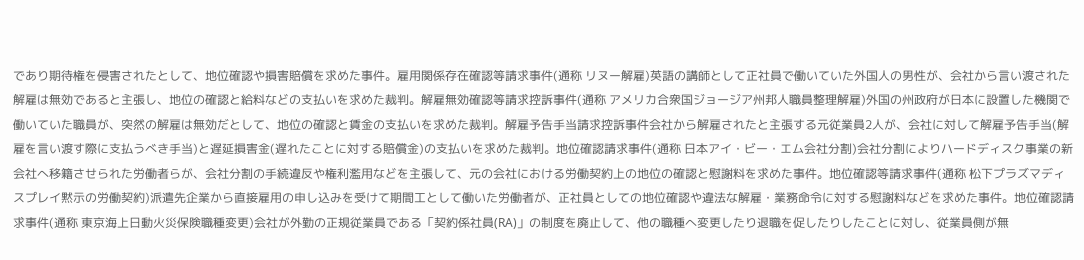であり期待権を侵害されたとして、地位確認や損害賠償を求めた事件。雇用関係存在確認等請求事件(通称 リヌー解雇)英語の講師として正社員で働いていた外国人の男性が、会社から言い渡された解雇は無効であると主張し、地位の確認と給料などの支払いを求めた裁判。解雇無効確認等請求控訴事件(通称 アメリカ合衆国ジョージア州邦人職員整理解雇)外国の州政府が日本に設置した機関で働いていた職員が、突然の解雇は無効だとして、地位の確認と賃金の支払いを求めた裁判。解雇予告手当請求控訴事件会社から解雇されたと主張する元従業員2人が、会社に対して解雇予告手当(解雇を言い渡す際に支払うべき手当)と遅延損害金(遅れたことに対する賠償金)の支払いを求めた裁判。地位確認請求事件(通称 日本アイ・ビー・エム会社分割)会社分割によりハードディスク事業の新会社へ移籍させられた労働者らが、会社分割の手続違反や権利濫用などを主張して、元の会社における労働契約上の地位の確認と慰謝料を求めた事件。地位確認等請求事件(通称 松下プラズマディスプレイ黙示の労働契約)派遣先企業から直接雇用の申し込みを受けて期間工として働いた労働者が、正社員としての地位確認や違法な解雇・業務命令に対する慰謝料などを求めた事件。地位確認請求事件(通称 東京海上日動火災保険職種変更)会社が外勤の正規従業員である「契約係社員(RA)」の制度を廃止して、他の職種へ変更したり退職を促したりしたことに対し、従業員側が無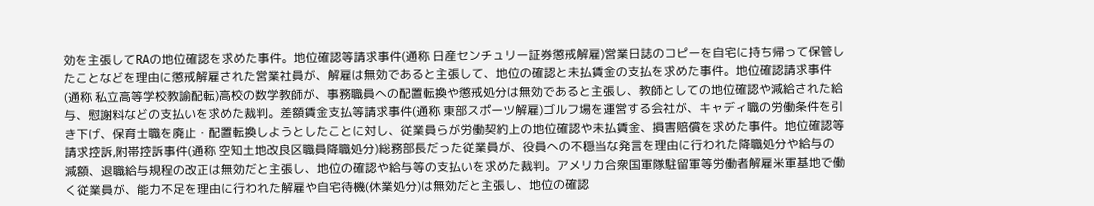効を主張してRAの地位確認を求めた事件。地位確認等請求事件(通称 日産センチュリー証券懲戒解雇)営業日誌のコピーを自宅に持ち帰って保管したことなどを理由に懲戒解雇された営業社員が、解雇は無効であると主張して、地位の確認と未払賃金の支払を求めた事件。地位確認請求事件(通称 私立高等学校教諭配転)高校の数学教師が、事務職員への配置転換や懲戒処分は無効であると主張し、教師としての地位確認や減給された給与、慰謝料などの支払いを求めた裁判。差額賃金支払等請求事件(通称 東部スポーツ解雇)ゴルフ場を運営する会社が、キャディ職の労働条件を引き下げ、保育士職を廃止・配置転換しようとしたことに対し、従業員らが労働契約上の地位確認や未払賃金、損害賠償を求めた事件。地位確認等請求控訴,附帯控訴事件(通称 空知土地改良区職員降職処分)総務部長だった従業員が、役員への不穏当な発言を理由に行われた降職処分や給与の減額、退職給与規程の改正は無効だと主張し、地位の確認や給与等の支払いを求めた裁判。アメリカ合衆国軍隊駐留軍等労働者解雇米軍基地で働く従業員が、能力不足を理由に行われた解雇や自宅待機(休業処分)は無効だと主張し、地位の確認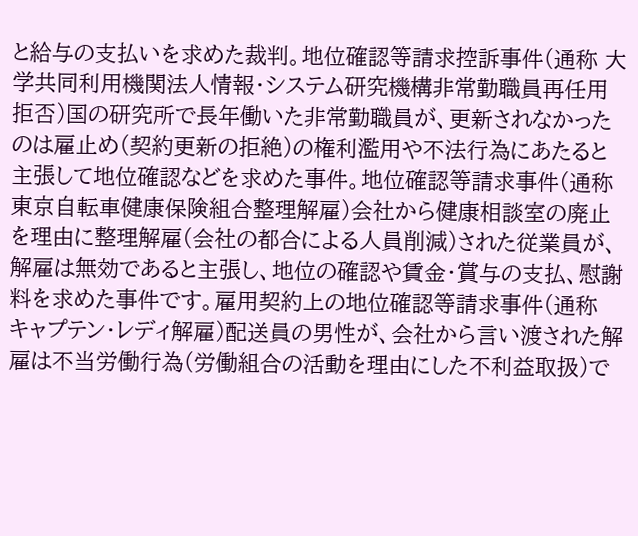と給与の支払いを求めた裁判。地位確認等請求控訴事件(通称 大学共同利用機関法人情報・システム研究機構非常勤職員再任用拒否)国の研究所で長年働いた非常勤職員が、更新されなかったのは雇止め(契約更新の拒絶)の権利濫用や不法行為にあたると主張して地位確認などを求めた事件。地位確認等請求事件(通称 東京自転車健康保険組合整理解雇)会社から健康相談室の廃止を理由に整理解雇(会社の都合による人員削減)された従業員が、解雇は無効であると主張し、地位の確認や賃金・賞与の支払、慰謝料を求めた事件です。雇用契約上の地位確認等請求事件(通称 キャプテン・レディ解雇)配送員の男性が、会社から言い渡された解雇は不当労働行為(労働組合の活動を理由にした不利益取扱)で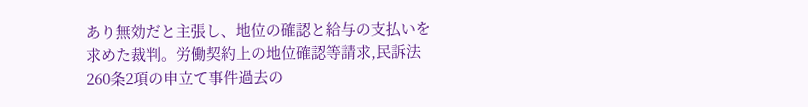あり無効だと主張し、地位の確認と給与の支払いを求めた裁判。労働契約上の地位確認等請求,民訴法260条2項の申立て事件過去の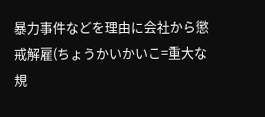暴力事件などを理由に会社から懲戒解雇(ちょうかいかいこ=重大な規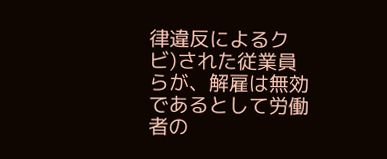律違反によるクビ)された従業員らが、解雇は無効であるとして労働者の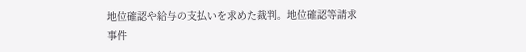地位確認や給与の支払いを求めた裁判。地位確認等請求事件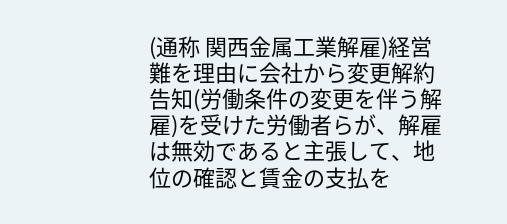(通称 関西金属工業解雇)経営難を理由に会社から変更解約告知(労働条件の変更を伴う解雇)を受けた労働者らが、解雇は無効であると主張して、地位の確認と賃金の支払を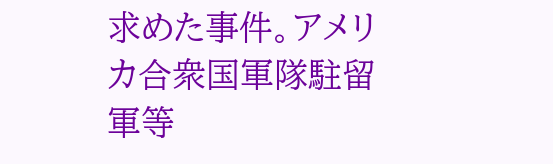求めた事件。アメリカ合衆国軍隊駐留軍等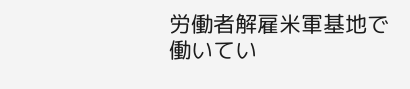労働者解雇米軍基地で働いてい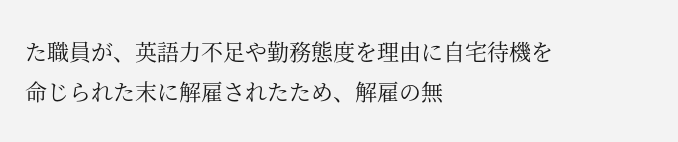た職員が、英語力不足や勤務態度を理由に自宅待機を命じられた末に解雇されたため、解雇の無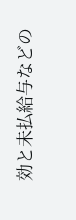効と未払給与などの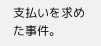支払いを求めた事件。